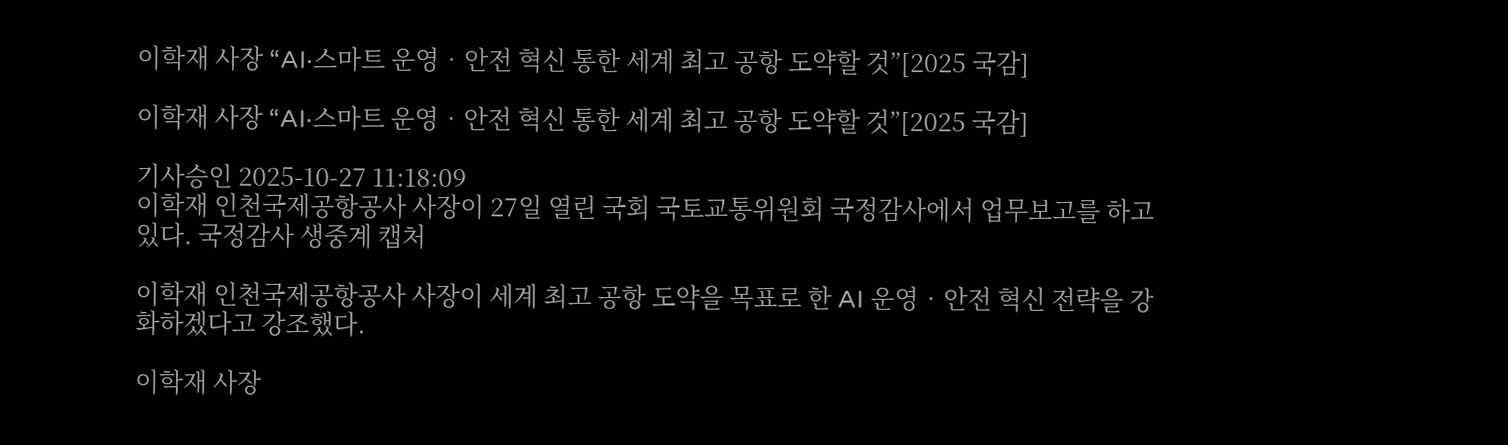이학재 사장 “AI‧스마트 운영‧안전 혁신 통한 세계 최고 공항 도약할 것”[2025 국감]

이학재 사장 “AI‧스마트 운영‧안전 혁신 통한 세계 최고 공항 도약할 것”[2025 국감]

기사승인 2025-10-27 11:18:09
이학재 인천국제공항공사 사장이 27일 열린 국회 국토교통위원회 국정감사에서 업무보고를 하고 있다. 국정감사 생중계 캡처

이학재 인천국제공항공사 사장이 세계 최고 공항 도약을 목표로 한 AI 운영‧안전 혁신 전략을 강화하겠다고 강조했다.

이학재 사장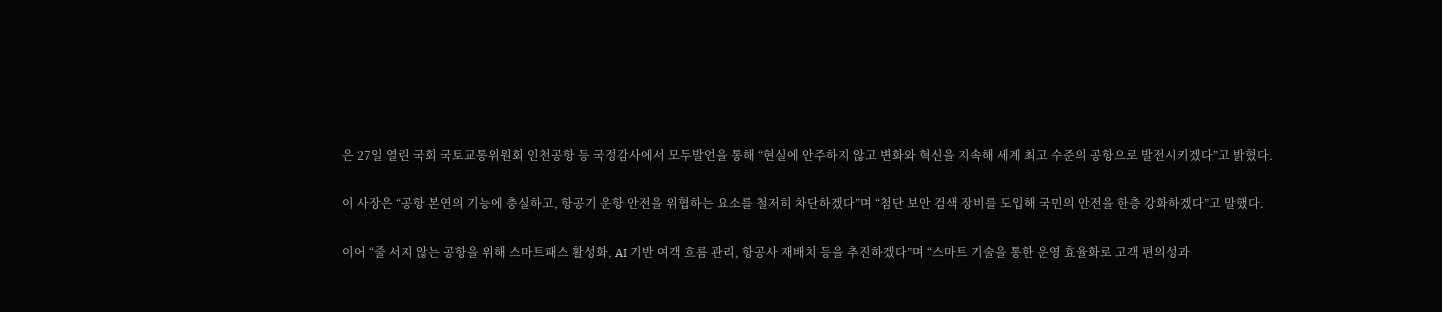은 27일 열린 국회 국토교통위원회 인천공항 등 국정감사에서 모두발언을 통해 “현실에 안주하지 않고 변화와 혁신을 지속해 세계 최고 수준의 공항으로 발전시키겠다”고 밝혔다.

이 사장은 “공항 본연의 기능에 충실하고, 항공기 운항 안전을 위협하는 요소를 철저히 차단하겠다”며 “첨단 보안 검색 장비를 도입해 국민의 안전을 한층 강화하겠다”고 말했다.

이어 “줄 서지 않는 공항을 위해 스마트패스 활성화, AI 기반 여객 흐름 관리, 항공사 재배치 등을 추진하겠다”며 “스마트 기술을 통한 운영 효율화로 고객 편의성과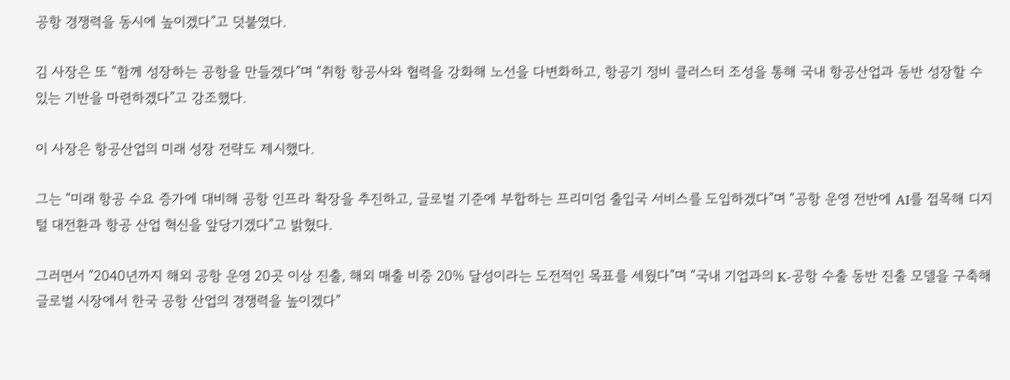공항 경쟁력을 동시에 높이겠다”고 덧붙였다.

김 사장은 또 “함께 성장하는 공항을 만들겠다”며 “취항 항공사와 협력을 강화해 노선을 다변화하고, 항공기 정비 클러스터 조성을 통해 국내 항공산업과 동반 성장할 수 있는 기반을 마련하겠다”고 강조했다.

이 사장은 항공산업의 미래 성장 전략도 제시했다.

그는 “미래 항공 수요 증가에 대비해 공항 인프라 확장을 추진하고, 글로벌 기준에 부합하는 프리미엄 출입국 서비스를 도입하겠다”며 “공항 운영 전반에 AI를 접목해 디지털 대전환과 항공 산업 혁신을 앞당기겠다”고 밝혔다.

그러면서 “2040년까지 해외 공항 운영 20곳 이상 진출, 해외 매출 비중 20% 달성이라는 도전적인 목표를 세웠다”며 “국내 기업과의 K-공항 수출 동반 진출 모델을 구축해 글로벌 시장에서 한국 공항 산업의 경쟁력을 높이겠다”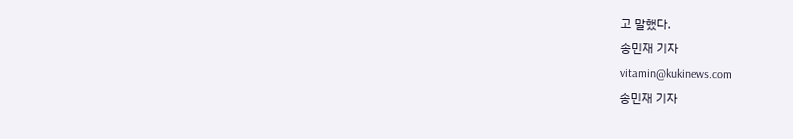고 말했다.
송민재 기자
vitamin@kukinews.com
송민재 기자